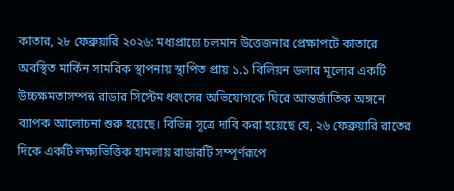কাতার, ২৮ ফেব্রুয়ারি ২০২৬: মধ্যপ্রাচ্যে চলমান উত্তেজনার প্রেক্ষাপটে কাতারে অবস্থিত মার্কিন সামরিক স্থাপনায় স্থাপিত প্রায় ১.১ বিলিয়ন ডলার মূল্যের একটি উচ্চক্ষমতাসম্পন্ন রাডার সিস্টেম ধ্বংসের অভিযোগকে ঘিরে আন্তর্জাতিক অঙ্গনে ব্যাপক আলোচনা শুরু হয়েছে। বিভিন্ন সূত্রে দাবি করা হয়েছে যে, ২৬ ফেব্রুয়ারি রাতের দিকে একটি লক্ষ্যভিত্তিক হামলায় রাডারটি সম্পূর্ণরূপে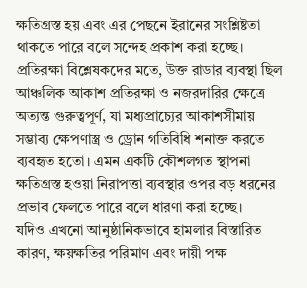ক্ষতিগ্রস্ত হয় এবং এর পেছনে ইরানের সংশ্লিষ্টতা থাকতে পারে বলে সন্দেহ প্রকাশ করা হচ্ছে।
প্রতিরক্ষা বিশ্লেষকদের মতে, উক্ত রাডার ব্যবস্থা ছিল আঞ্চলিক আকাশ প্রতিরক্ষা ও নজরদারির ক্ষেত্রে অত্যন্ত গুরুত্বপূর্ণ, যা মধ্যপ্রাচ্যের আকাশসীমায় সম্ভাব্য ক্ষেপণাস্ত্র ও ড্রোন গতিবিধি শনাক্ত করতে ব্যবহৃত হতো। এমন একটি কৌশলগত স্থাপনা ক্ষতিগ্রস্ত হওয়া নিরাপত্তা ব্যবস্থার ওপর বড় ধরনের প্রভাব ফেলতে পারে বলে ধারণা করা হচ্ছে।
যদিও এখনো আনুষ্ঠানিকভাবে হামলার বিস্তারিত কারণ, ক্ষয়ক্ষতির পরিমাণ এবং দায়ী পক্ষ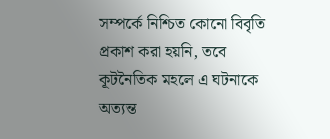সম্পর্কে নিশ্চিত কোনো বিবৃতি প্রকাশ করা হয়নি, তবে কূটনৈতিক মহলে এ ঘটনাকে অত্যন্ত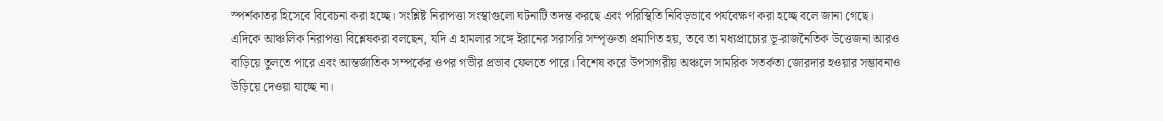স্পর্শকাতর হিসেবে বিবেচনা করা হচ্ছে। সংশ্লিষ্ট নিরাপত্তা সংস্থাগুলো ঘটনাটি তদন্ত করছে এবং পরিস্থিতি নিবিড়ভাবে পর্যবেক্ষণ করা হচ্ছে বলে জানা গেছে।
এদিকে আঞ্চলিক নিরাপত্তা বিশ্লেষকরা বলছেন, যদি এ হামলার সঙ্গে ইরানের সরাসরি সম্পৃক্ততা প্রমাণিত হয়, তবে তা মধ্যপ্রাচ্যের ভূ-রাজনৈতিক উত্তেজনা আরও বাড়িয়ে তুলতে পারে এবং আন্তর্জাতিক সম্পর্কের ওপর গভীর প্রভাব ফেলতে পারে। বিশেষ করে উপসাগরীয় অঞ্চলে সামরিক সতর্কতা জোরদার হওয়ার সম্ভাবনাও উড়িয়ে দেওয়া যাচ্ছে না।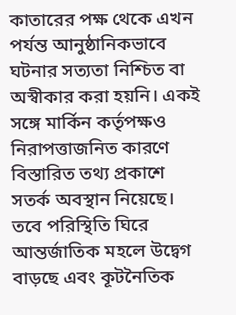কাতারের পক্ষ থেকে এখন পর্যন্ত আনুষ্ঠানিকভাবে ঘটনার সত্যতা নিশ্চিত বা অস্বীকার করা হয়নি। একই সঙ্গে মার্কিন কর্তৃপক্ষও নিরাপত্তাজনিত কারণে বিস্তারিত তথ্য প্রকাশে সতর্ক অবস্থান নিয়েছে। তবে পরিস্থিতি ঘিরে আন্তর্জাতিক মহলে উদ্বেগ বাড়ছে এবং কূটনৈতিক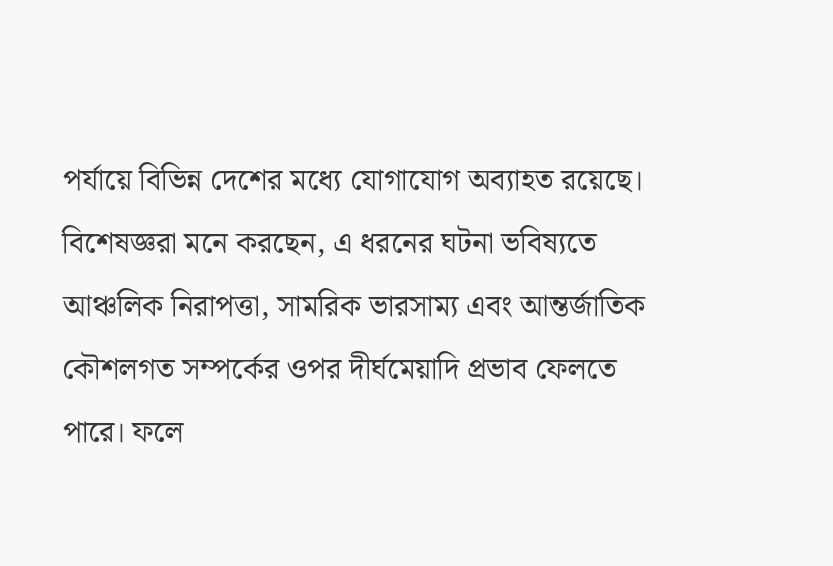পর্যায়ে বিভিন্ন দেশের মধ্যে যোগাযোগ অব্যাহত রয়েছে।
বিশেষজ্ঞরা মনে করছেন, এ ধরনের ঘটনা ভবিষ্যতে আঞ্চলিক নিরাপত্তা, সামরিক ভারসাম্য এবং আন্তর্জাতিক কৌশলগত সম্পর্কের ওপর দীর্ঘমেয়াদি প্রভাব ফেলতে পারে। ফলে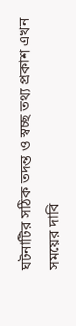ঘটনাটির সঠিক তদন্ত ও স্বচ্ছ তথ্য প্রকাশ এখন সময়ের দাবি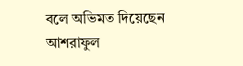বলে অভিমত দিয়েছেন
আশরাফুল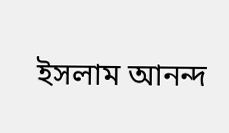ইসলাম আনন্দ